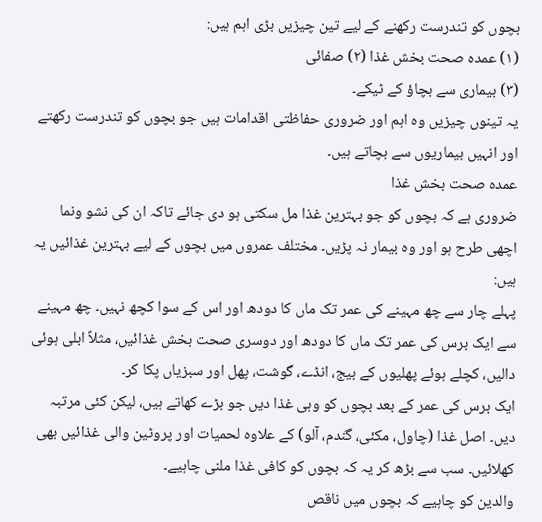بچوں کو تندرست رکھنے کے لیے تین چیزیں بڑی اہم ہیں:
(۱) عمدہ صحت بخش غذا (۲) صفائی
(۳) بیماری سے بچاؤ کے ٹیکے۔
یہ تینوں چیزیں وہ اہم اور ضروری حفاظتی اقدامات ہیں جو بچوں کو تندرست رکھتے اور انہیں بیماریوں سے بچاتے ہیں۔
عمدہ صحت بخش غذا
ضروری ہے کہ بچوں کو جو بہترین غذا مل سکتی ہو دی جائے تاکہ ان کی نشو ونما اچھی طرح ہو اور وہ بیمار نہ پڑیں۔ مختلف عمروں میں بچوں کے لیے بہترین غذائیں یہ ہیں:
پہلے چار سے چھ مہینے کی عمر تک ماں کا دودھ اور اس کے سوا کچھ نہیں۔ چھ مہینے سے ایک برس کی عمر تک ماں کا دودھ اور دوسری صحت بخش غذائیں، مثلاً ابلی ہوئی دالیں، کچلے ہوئے پھلیوں کے بیج، انڈے، گوشت، پھل اور سبزیاں پکا کر۔
ایک برس کی عمر کے بعد بچوں کو وہی غذا دیں جو بڑے کھاتے ہیں، لیکن کئی مرتبہ دیں۔ اصل غذا (چاول، مکئی، گندم، آلو) کے علاوہ لحمیات اور پروٹین والی غذائیں بھی کھلائیں۔ سب سے بڑھ کر یہ کہ بچوں کو کافی غذا ملنی چاہیے۔
والدین کو چاہیے کہ بچوں میں ناقص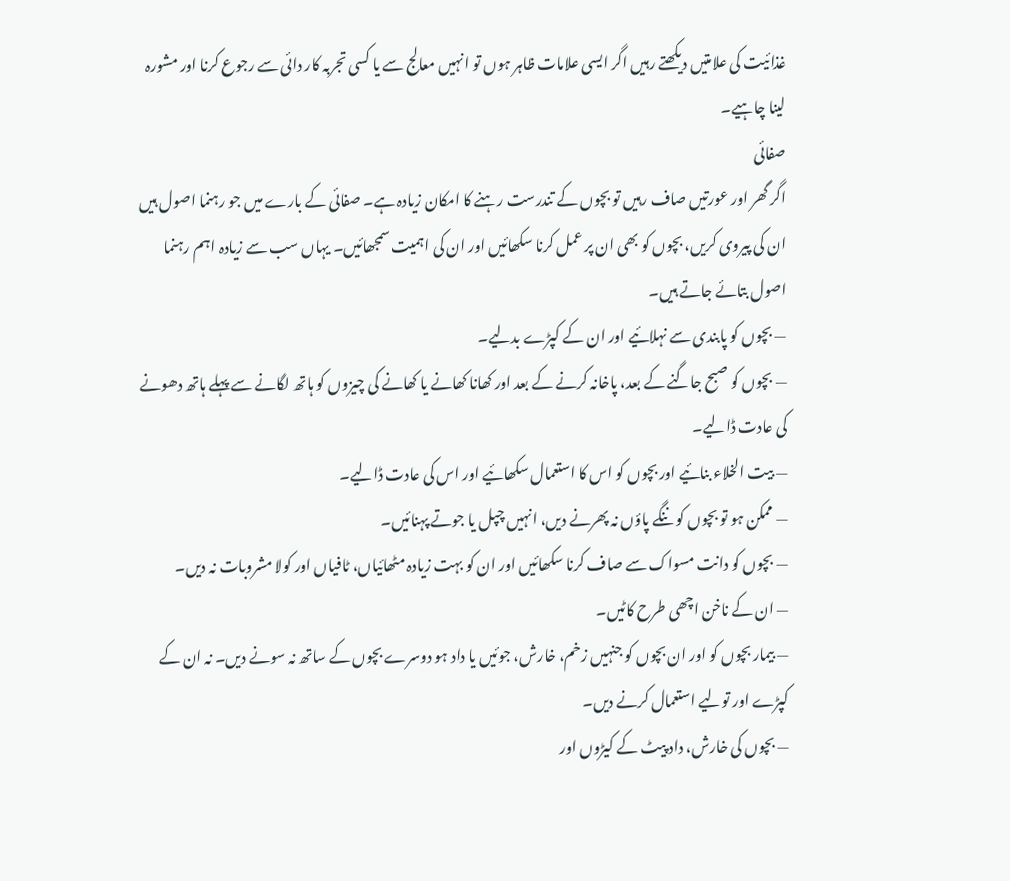غذائیت کی علامتیں دیکھتے رہیں اگر ایسی علامات ظاہر ہوں تو انہیں معالج سے یا کسی تجربہ کار دائی سے رجوع کرنا اور مشورہ لینا چاہیے۔
صفائی
اگر گھر اور عورتیں صاف رہیں تو بچوں کے تندرست رہنے کا امکان زیادہ ہے۔ صفائی کے بارے میں جو رہنما اصول ہیں ان کی پیروی کریں، بچوں کو بھی ان پر عمل کرنا سکھائیں اور ان کی اہمیت سمجھائیں۔ یہاں سب سے زیادہ اہم رہنما اصول بتائے جاتے ہیں۔
— بچوں کو پابندی سے نہلائیے اور ان کے کپڑے بدلیے۔
— بچوں کو صبح جاگنے کے بعد، پاخانہ کرنے کے بعد اور کھانا کھانے یا کھانے کی چیزوں کو ہاتھ لگانے سے پہلے ہاتھ دھونے کی عادت ڈالیے۔
— بیت الخلاء بنائیے اور بچوں کو اس کا استعمال سکھائیے اور اس کی عادت ڈالیے۔
— ممکن ہو تو بچوں کو ننگے پاؤں نہ پھرنے دیں، انہیں چپل یا جوتے پہنائیں۔
— بچوں کو دانت مسواک سے صاف کرنا سکھائیں اور ان کو بہت زیادہ مٹھائیاں، ٹافیاں اور کولا مشروبات نہ دیں۔
— ان کے ناخن اچھی طرح کاٹیں۔
— بیمار بچوں کو اور ان بچوں کو جنہیں زخم، خارش، جوئیں یا داد ہو دوسرے بچوں کے ساتھ نہ سونے دیں۔ نہ ان کے کپڑے اور تولیے استعمال کرنے دیں۔
— بچوں کی خارش، داد پیٹ کے کیڑوں اور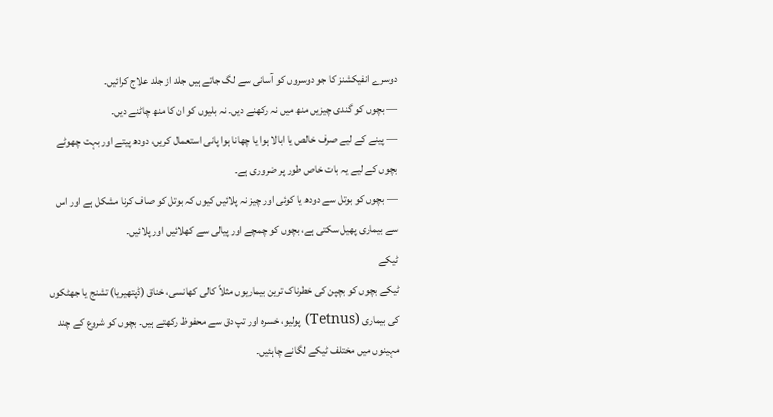دوسرے انفیکشنز کا جو دوسروں کو آسانی سے لگ جاتے ہیں جلد از جلد علاج کرائیں۔
— بچوں کو گندی چیزیں منھ میں نہ رکھنے دیں۔ نہ بلیوں کو ان کا منھ چاٹنے دیں۔
— پینے کے لیے صرف خالص یا ابالا ہوا یا چھانا ہوا پانی استعمال کریں، دودھ پیتے اور بہت چھوٹے بچوں کے لیے یہ بات خاص طور پر ضروری ہے۔
— بچوں کو بوتل سے دودھ یا کوئی اور چیز نہ پلائیں کیوں کہ بوتل کو صاف کرنا مشکل ہے اور اس سے بیماری پھیل سکتی ہے، بچوں کو چمچے اور پیالی سے کھلائیں اور پلائیں۔
ٹیکے
ٹیکے بچوں کو بچپن کی خطرناک ترین بیماریوں مثلاً کالی کھانسی، خناق (ڈپتھیریا) تشنج یا جھٹکوں کی بیماری (Tetnus) پولیو، خسرہ اور تپ دق سے محفوظ رکھتے ہیں۔ بچوں کو شروع کے چند مہینوں میں مختلف ٹیکے لگانے چاہئیں۔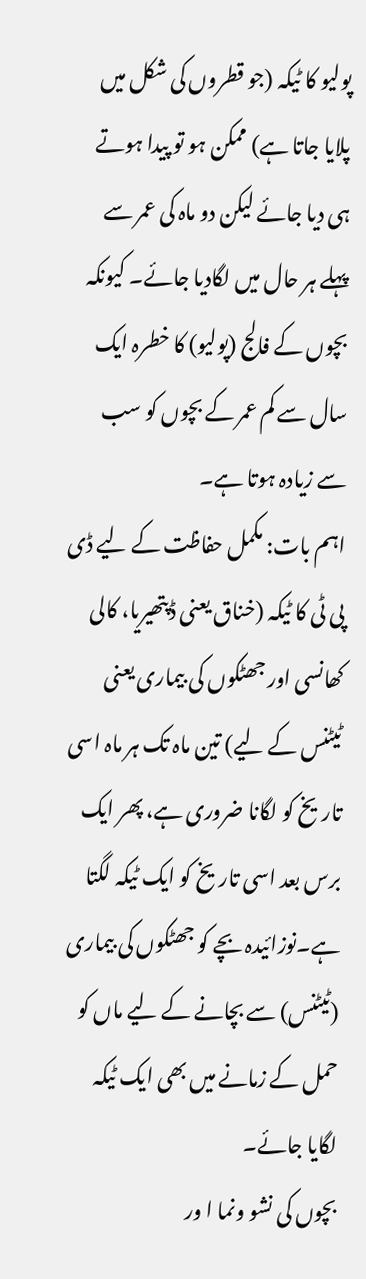پولیو کا ٹیکہ (جو قطروں کی شکل میں پلایا جاتا ہے) ممکن ہو تو پیدا ہوتے ہی دیا جائے لیکن دو ماہ کی عمر سے پہلے ہر حال میں لگادیا جائے۔ کیونکہ بچوں کے فالج (پولیو) کا خطرہ ایک سال سے کم عمر کے بچوں کو سب سے زیادہ ہوتا ہے۔
اہم بات: مکمل حفاظت کے لیے ڈی پی ٹی کا ٹیکہ (خناق یعنی ڈپتھیریا، کالی کھانسی اور جھٹکوں کی بیماری یعنی ٹیٹنس کے لیے) تین ماہ تک ہر ماہ اسی تاریخ کو لگانا ضروری ہے، پھر ایک برس بعد اسی تاریخ کو ایک ٹیکہ لگتا ہے۔نوزائیدہ بچے کو جھٹکوں کی بیماری (ٹیٹنس) سے بچانے کے لیے ماں کو حمل کے زمانے میں بھی ایک ٹیکہ لگایا جائے۔
بچوں کی نشو ونما ا ور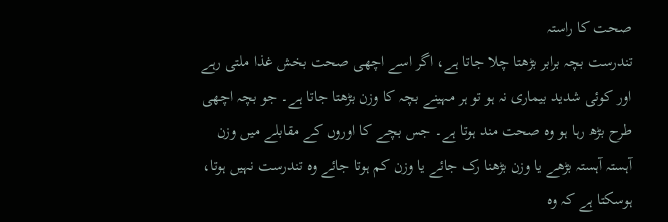صحت کا راستہ
تندرست بچہ برابر بڑھتا چلا جاتا ہے، اگر اسے اچھی صحت بخش غذا ملتی رہے اور کوئی شدید بیماری نہ ہو تو ہر مہینے بچہ کا وزن بڑھتا جاتا ہے۔ جو بچہ اچھی طرح بڑھ رہا ہو وہ صحت مند ہوتا ہے۔ جس بچے کا اوروں کے مقابلے میں وزن آہستہ آہستہ بڑھے یا وزن بڑھنا رک جائے یا وزن کم ہوتا جائے وہ تندرست نہیں ہوتا، ہوسکتا ہے کہ وہ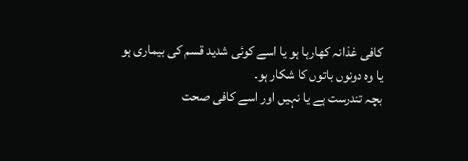کافی غذانہ کھارہا ہو یا اسے کوئی شدید قسم کی بیماری ہو یا وہ دونوں باتوں کا شکار ہو۔
بچہ تندرست ہے یا نہیں اور اسے کافی صحت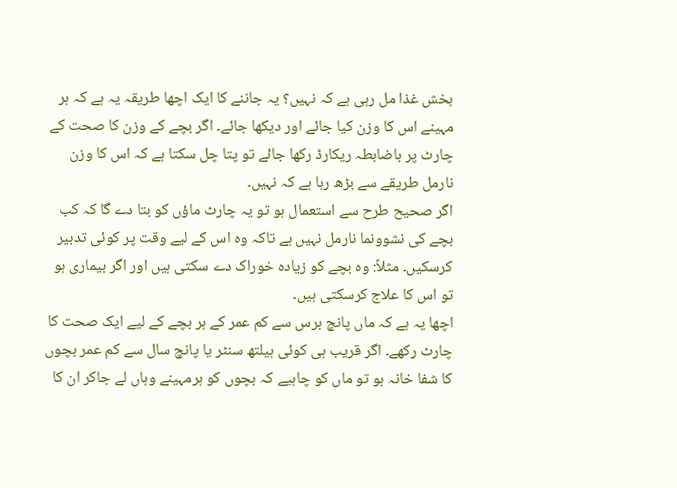بخش غذا مل رہی ہے کہ نہیں؟ یہ جاننے کا ایک اچھا طریقہ یہ ہے کہ ہر مہینے اس کا وزن کیا جائے اور دیکھا جائے۔ اگر بچے کے وزن کا صحت کے چارٹ پر باضابطہ ریکارڈ رکھا جائے تو پتا چل سکتا ہے کہ اس کا وزن نارمل طریقے سے بڑھ رہا ہے کہ نہیں۔
اگر صحیح طرح سے استعمال ہو تو یہ چارٹ ماؤں کو بتا دے گا کہ کب بچے کی نشوونما نارمل نہیں ہے تاکہ وہ اس کے لیے وقت پر کوئی تدبیر کرسکیں۔ مثلاً: وہ بچے کو زیادہ خوراک دے سکتی ہیں اور اگر بیماری ہو تو اس کا علاج کرسکتی ہیں۔
اچھا یہ ہے کہ ماں پانچ برس سے کم عمر کے ہر بچے کے لیے ایک صحت کا چارٹ رکھے۔ اگر قریب ہی کوئی ہیلتھ سنٹر یا پانچ سال سے کم عمر بچوں کا شفا خانہ ہو تو ماں کو چاہیے کہ بچوں کو ہرمہینے وہاں لے جاکر ان کا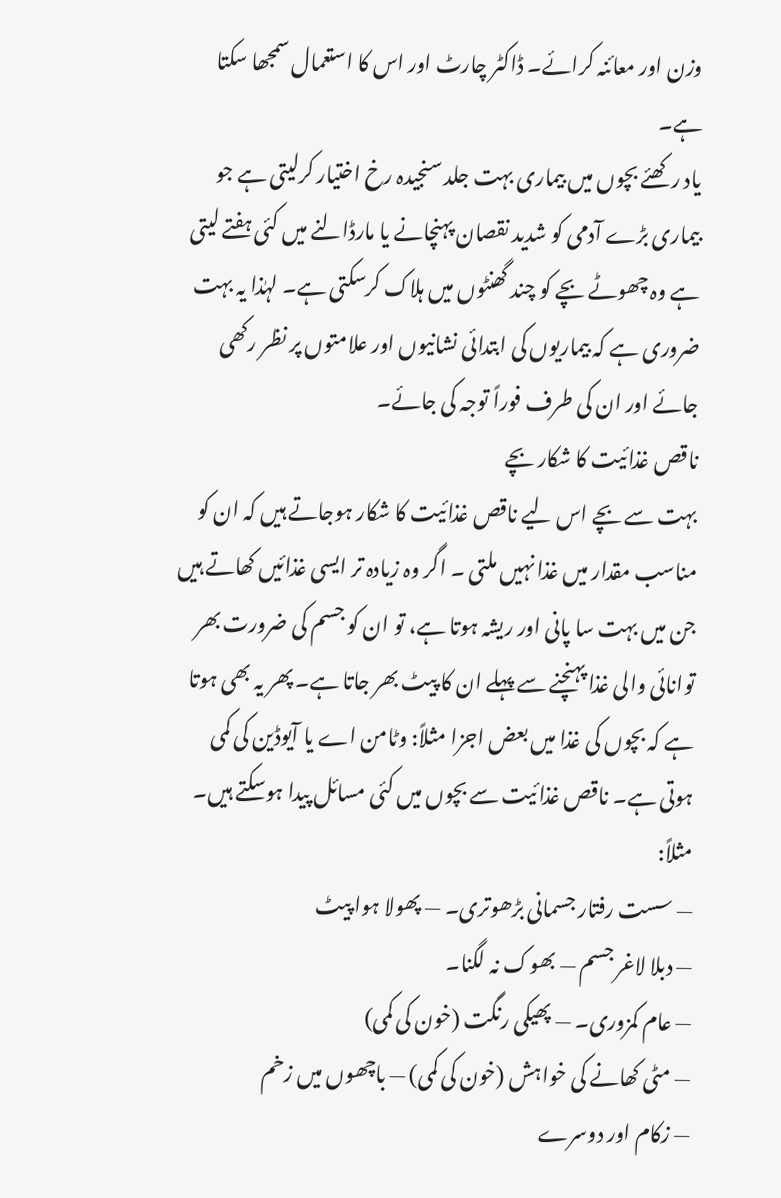وزن اور معائنہ کرائے۔ ڈاکٹر چارٹ اور اس کا استعمال سمجھا سکتا ہے۔
یاد رکھئے بچوں میں بیماری بہت جلد سنجیدہ رخ اختیار کرلیتی ہے جو بیماری بڑے آدمی کو شدید نقصان پہنچانے یا مارڈالنے میں کئی ہفتے لیتی ہے وہ چھوٹے بچے کو چند گھنٹوں میں ہلاک کرسکتی ہے۔ لہٰذا یہ بہت ضروری ہے کہ بیماریوں کی ابتدائی نشانیوں اور علامتوں پر نظر رکھی جائے اور ان کی طرف فوراً توجہ کی جائے۔
ناقص غذائیت کا شکار بچے
بہت سے بچے اس لیے ناقص غذائیت کا شکار ہوجاتے ہیں کہ ان کو مناسب مقدار میں غذا نہیں ملتی ۔ اگر وہ زیادہ تر ایسی غذائیں کھاتے ہیں جن میں بہت سا پانی اور ریشہ ہوتا ہے، تو ان کو جسم کی ضرورت بھر توانائی والی غذا پہنچنے سے پہلے ان کا پیٹ بھر جاتا ہے۔ پھر یہ بھی ہوتا ہے کہ بچوں کی غذا میں بعض اجزا مثلاً: وٹامن اے یا آیوڈین کی کمی ہوتی ہے۔ ناقص غذائیت سے بچوں میں کئی مسائل پیدا ہوسکتے ہیں۔ مثلاً:
— سست رفتار جسمانی بڑھوتری۔ — پھولا ہوا پیٹ
— دبلا لاغر جسم — بھوک نہ لگنا۔
— عام کمزوری۔ — پھیکی رنگت (خون کی کمی)
— مٹی کھانے کی خواہش (خون کی کمی) — باچھوں میں زخم
— زکام اور دوسرے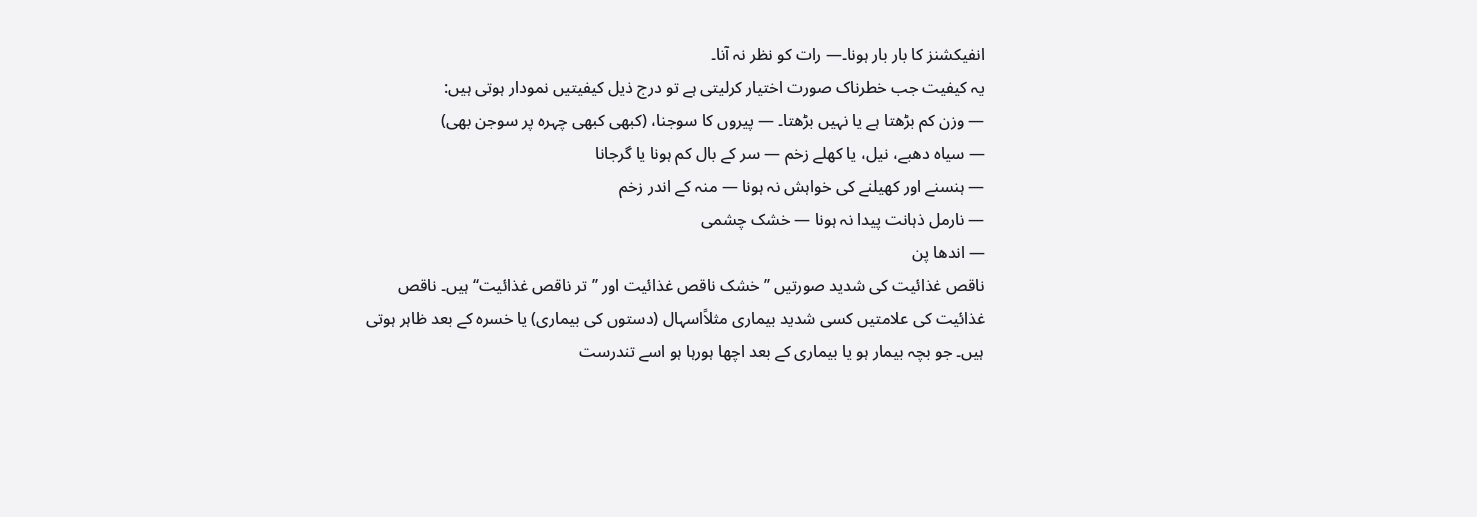انفیکشنز کا بار بار ہونا۔— رات کو نظر نہ آنا۔
یہ کیفیت جب خطرناک صورت اختیار کرلیتی ہے تو درج ذیل کیفیتیں نمودار ہوتی ہیں:
— وزن کم بڑھتا ہے یا نہیں بڑھتا۔ — پیروں کا سوجنا، (کبھی کبھی چہرہ پر سوجن بھی)
— سیاہ دھبے، نیل، یا کھلے زخم — سر کے بال کم ہونا یا گرجانا
— ہنسنے اور کھیلنے کی خواہش نہ ہونا — منہ کے اندر زخم
— نارمل ذہانت پیدا نہ ہونا — خشک چشمی
— اندھا پن
ناقص غذائیت کی شدید صورتیں ’’خشک ناقص غذائیت اور ’’تر ناقص غذائیت‘‘ ہیں۔ ناقص غذائیت کی علامتیں کسی شدید بیماری مثلاًاسہال (دستوں کی بیماری) یا خسرہ کے بعد ظاہر ہوتی ہیں۔ جو بچہ بیمار ہو یا بیماری کے بعد اچھا ہورہا ہو اسے تندرست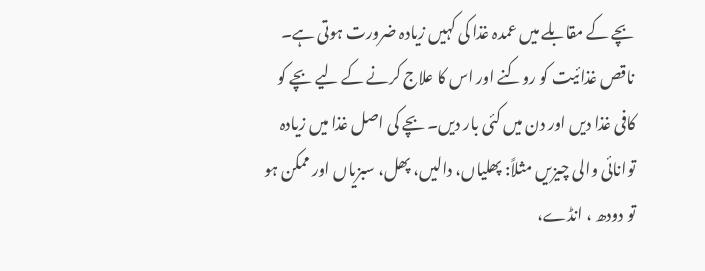بچے کے مقابلے میں عمدہ غذا کی کہیں زیادہ ضرورت ہوتی ہے۔
ناقص غذائیت کو روکنے اور اس کا علاج کرنے کے لیے بچے کو کافی غذا دیں اور دن میں کئی بار دیں۔ بچے کی اصل غذا میں زیادہ توانائی والی چیزیں مثلاً: پھلیاں، دالیں، پھل، سبزیاں اور ممکن ہو تو دودھ ، انڈے،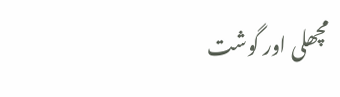مچھلی اور گوشت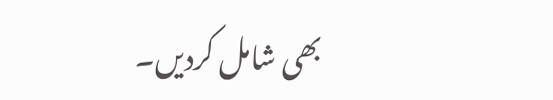بھی شامل کردیں۔